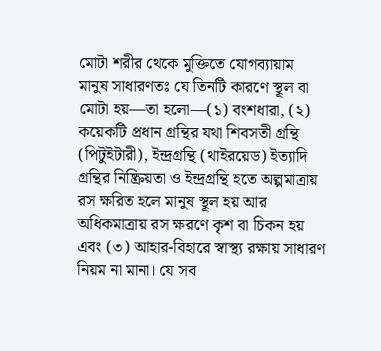মোটা শরীর থেকে মুক্তিতে যোগব্যায়াম
মানুষ সাধারণতঃ যে তিনটি কারণে স্থূল বা মোটা হয়—তা হলো—(১) বংশধারা, (২) কয়েকটি প্রধান গ্রন্থির যথা শিবসতী গ্রন্থি (পিটুইটারী), ইন্দ্রগ্রন্থি (থাইরয়েড) ইত্যাদি গ্রন্থির নিষ্ক্রিয়তা ও ইন্দ্ৰগ্ৰন্থি হতে অল্পমাত্রায় রস ক্ষরিত হলে মানুষ স্থূল হয় আর অধিকমাত্রায় রস ক্ষরণে কৃশ বা চিকন হয় এবং (৩) আহার-বিহারে স্বাস্থ্য রক্ষায় সাধারণ নিয়ম না মানা। যে সব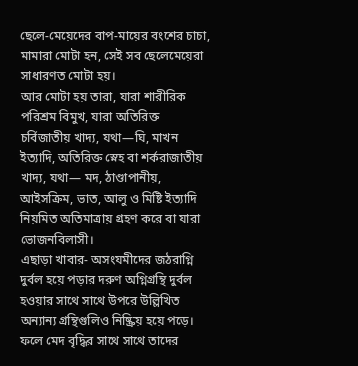ছেলে-মেয়েদের বাপ-মায়ের বংশের চাচা, মামারা মোটা হন, সেই সব ছেলেমেয়েরা সাধারণত মোটা হয়।
আর মোটা হয় তারা, যারা শারীরিক পরিশ্রম বিমুখ, যারা অতিরিক্ত চর্বিজাতীয় খাদ্য, যথা—ঘি, মাখন ইত্যাদি, অতিরিক্ত স্নেহ বা শর্করাজাতীয় খাদ্য, যথা— মদ, ঠাণ্ডাপানীয়, আইসক্রিম, ভাত, আলু ও মিষ্টি ইত্যাদি নিয়মিত অতিমাত্রায় গ্রহণ করে বা যারা ভোজনবিলাসী।
এছাড়া খাবার- অসংযমীদের জঠরাগ্নি দুর্বল হয়ে পড়ার দরুণ অগ্নিগ্রন্থি দুর্বল হওয়ার সাথে সাথে উপরে উল্লিখিত অন্যান্য গ্রন্থিগুলিও নিষ্ক্রিয় হয়ে পড়ে।
ফলে মেদ বৃদ্ধির সাথে সাথে তাদের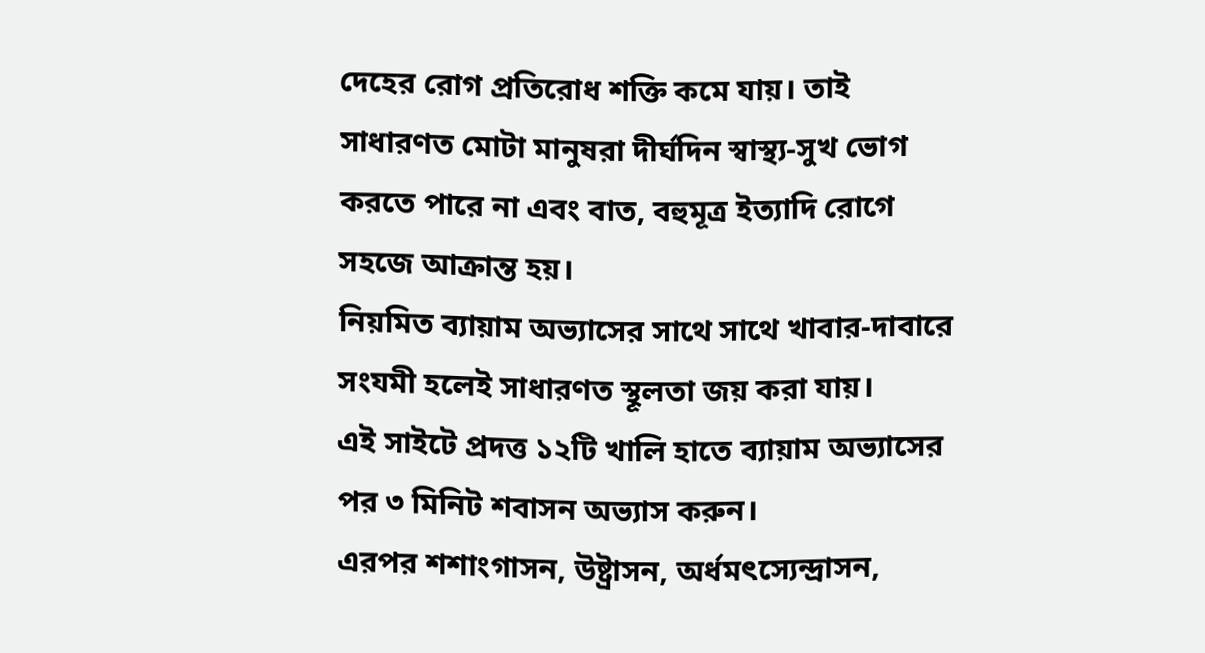দেহের রোগ প্রতিরোধ শক্তি কমে যায়। তাই সাধারণত মোটা মানুষরা দীর্ঘদিন স্বাস্থ্য-সুখ ভোগ করতে পারে না এবং বাত, বহুমূত্র ইত্যাদি রোগে সহজে আক্রান্ত হয়।
নিয়মিত ব্যায়াম অভ্যাসের সাথে সাথে খাবার-দাবারে সংযমী হলেই সাধারণত স্থূলতা জয় করা যায়।
এই সাইটে প্রদত্ত ১২টি খালি হাতে ব্যায়াম অভ্যাসের পর ৩ মিনিট শবাসন অভ্যাস করুন।
এরপর শশাংগাসন, উষ্ট্রাসন, অর্ধমৎস্যেন্দ্রাসন,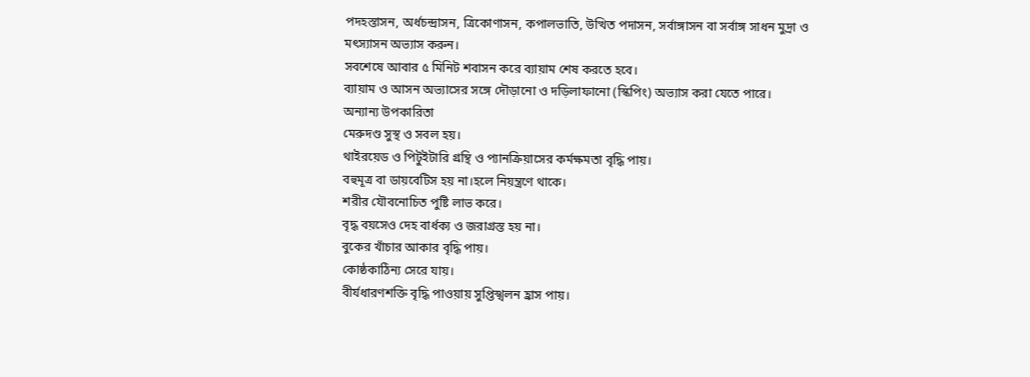পদহস্তাসন, অর্ধচন্দ্রাসন, ত্রিকোণাসন, কপালভাতি, উত্থিত পদাসন, সর্বাঙ্গাসন বা সর্বাঙ্গ সাধন মুদ্রা ও মৎস্যাসন অভ্যাস করুন।
সবশেষে আবার ৫ মিনিট শবাসন করে ব্যায়াম শেষ করতে হবে।
ব্যায়াম ও আসন অভ্যাসের সঙ্গে দৌড়ানো ও দড়িলাফানো (স্কিপিং) অভ্যাস করা যেতে পারে।
অন্যান্য উপকারিতা
মেরুদণ্ড সুস্থ ও সবল হয়।
থাইরয়েড ও পিটুইটারি গ্রন্থি ও প্যানক্রিয়াসের কর্মক্ষমতা বৃদ্ধি পায়।
বহুমূত্র বা ডায়বেটিস হয় না।হলে নিয়ন্ত্রণে থাকে।
শরীর যৌবনোচিত পুষ্টি লাভ করে।
বৃদ্ধ বয়সেও দেহ বার্ধক্য ও জরাগ্রস্ত হয় না।
বুকের খাঁচার আকার বৃদ্ধি পায়।
কোষ্ঠকাঠিন্য সেরে যায়।
বীর্যধারণশক্তি বৃদ্ধি পাওয়ায় সুপ্তিস্খলন হ্রাস পায়।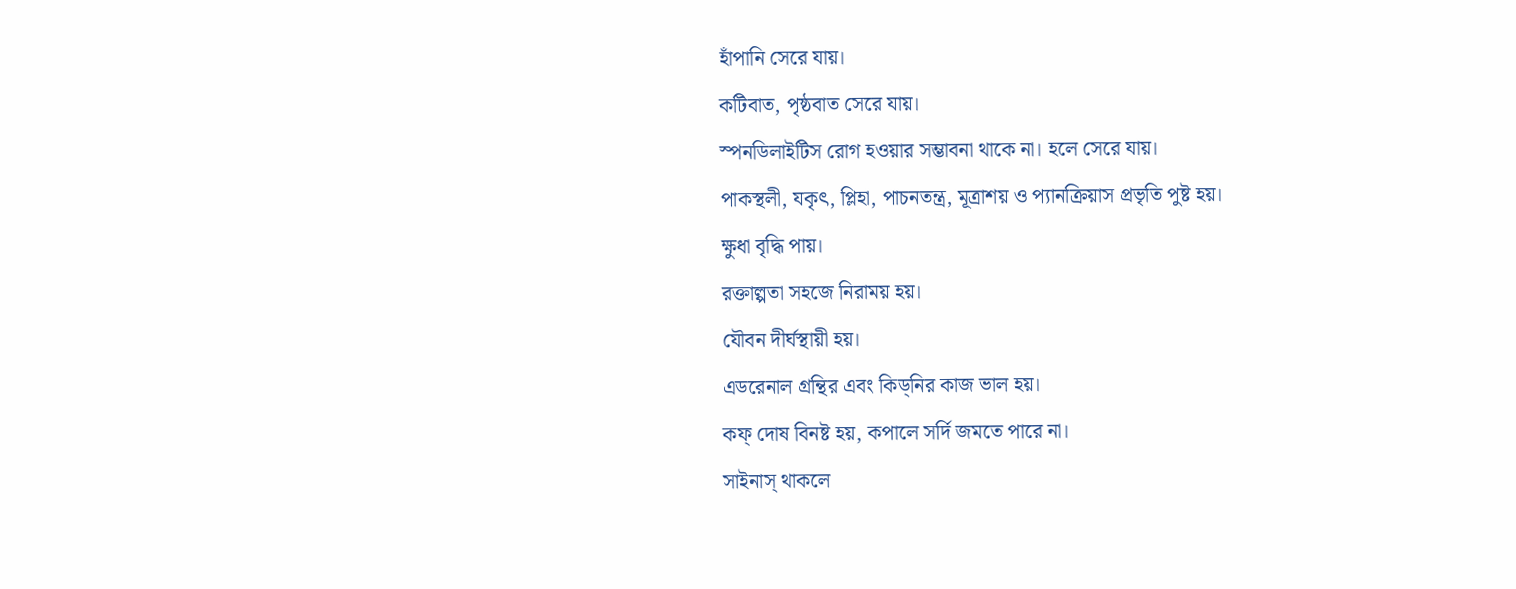হাঁপানি সেরে যায়।
কটিবাত, পৃষ্ঠবাত সেরে যায়।
স্পনডিলাইটিস রোগ হওয়ার সম্ভাবনা থাকে না। হলে সেরে যায়।
পাকস্থলী, যকৃৎ, প্লিহা, পাচনতন্ত্র, মূত্রাশয় ও প্যানক্রিয়াস প্রভৃতি পুষ্ট হয়।
ক্ষুধা বৃদ্ধি পায়।
রক্তাল্পতা সহজে নিরাময় হয়।
যৌবন দীর্ঘস্থায়ী হয়।
এডরেনাল গ্রন্থির এবং কিড্নির কাজ ভাল হয়।
কফ্ দোষ বিনষ্ট হয়, কপালে সর্দি জমতে পারে না।
সাইনাস্ থাকলে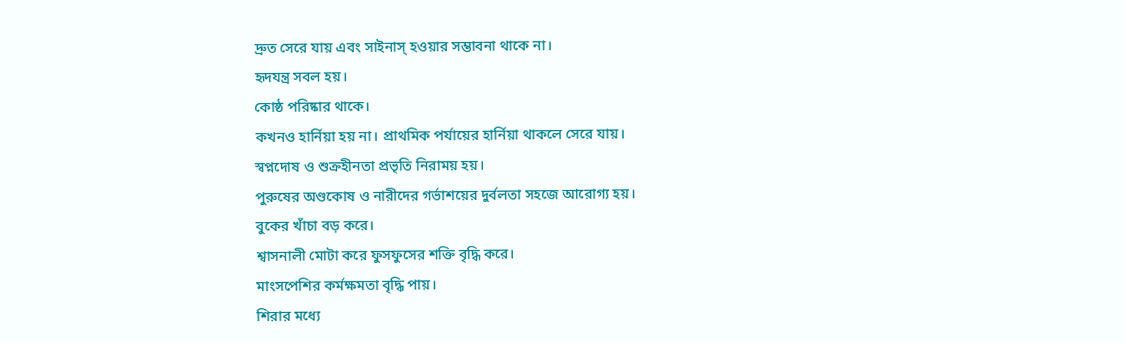দ্রুত সেরে যায় এবং সাইনাস্ হওয়ার সম্ভাবনা থাকে না।
হৃদযন্ত্র সবল হয়।
কোষ্ঠ পরিষ্কার থাকে।
কখনও হার্নিয়া হয় না। প্রাথমিক পর্যায়ের হার্নিয়া থাকলে সেরে যায়।
স্বপ্নদোষ ও শুক্রহীনতা প্রভৃতি নিরাময় হয়।
পুরুষের অণ্ডকোষ ও নারীদের গর্ভাশয়ের দুর্বলতা সহজে আরোগ্য হয়।
বুকের খাঁচা বড় করে।
শ্বাসনালী মোটা করে ফুসফুসের শক্তি বৃদ্ধি করে।
মাংসপেশির কর্মক্ষমতা বৃদ্ধি পায়।
শিরার মধ্যে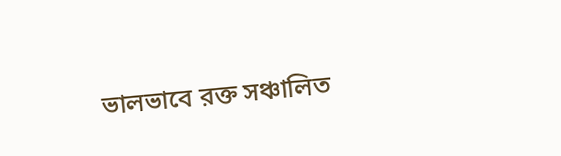ভালভাবে রক্ত সঞ্চালিত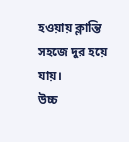হওয়ায় ক্লান্তি সহজে দুর হয়ে যায়।
উচ্চ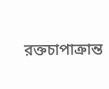রক্তচাপাক্রান্ত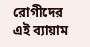রোগীদের এই ব্যায়াম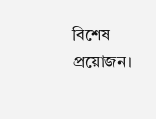বিশেষ প্রয়োজন।